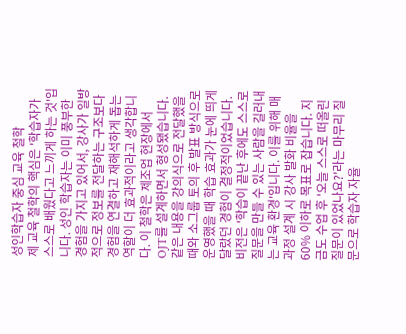성인학습자 중심 교육 철학
제 교육 철학의 핵심은 '학습자가 스스로 배웠다고 느끼게 하는 것'입니다. 성인 학습자는 이미 풍부한 경험을 가지고 있어서, 강사가 일방적으로 정보를 전달하는 구조보다 경험을 연결하고 재해석하게 돕는 역할이 더 효과적이라고 생각합니다. 이 철학은 제조업 현장에서 OJT를 설계하면서 형성됐습니다. 같은 내용을 강의식으로 전달했을 때와 소그룹 토의 후 발표 방식으로 운영했을 때 학습 효과가 눈에 띄게 달랐던 경험이 결정적이었습니다. 비전은 '학습이 끝난 후에도 스스로 질문을 만들 수 있는 사람을 길러내는 교육 환경'입니다. 이를 위해 매 과정 설계 시 강사 발화 비율을 60% 이하로 목표로 잡습니다. 지금도 수업 후 '오늘 스스로 떠올린 질문이 있었나요?'라는 마무리 질문으로 학습자 자율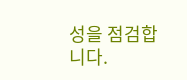성을 점검합니다.